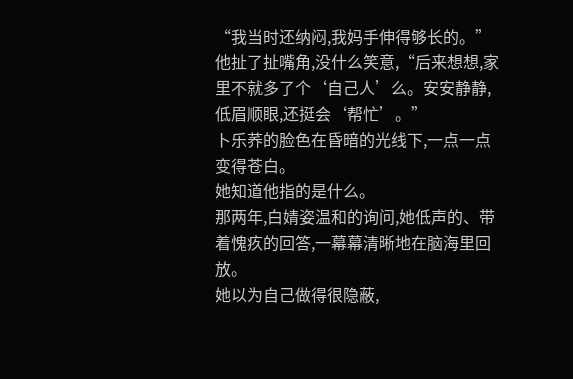“我当时还纳闷,我妈手伸得够长的。”
他扯了扯嘴角,没什么笑意,“后来想想,家里不就多了个‘自己人’么。安安静静,低眉顺眼,还挺会‘帮忙’。”
卜乐荞的脸色在昏暗的光线下,一点一点变得苍白。
她知道他指的是什么。
那两年,白婧姿温和的询问,她低声的、带着愧疚的回答,一幕幕清晰地在脑海里回放。
她以为自己做得很隐蔽,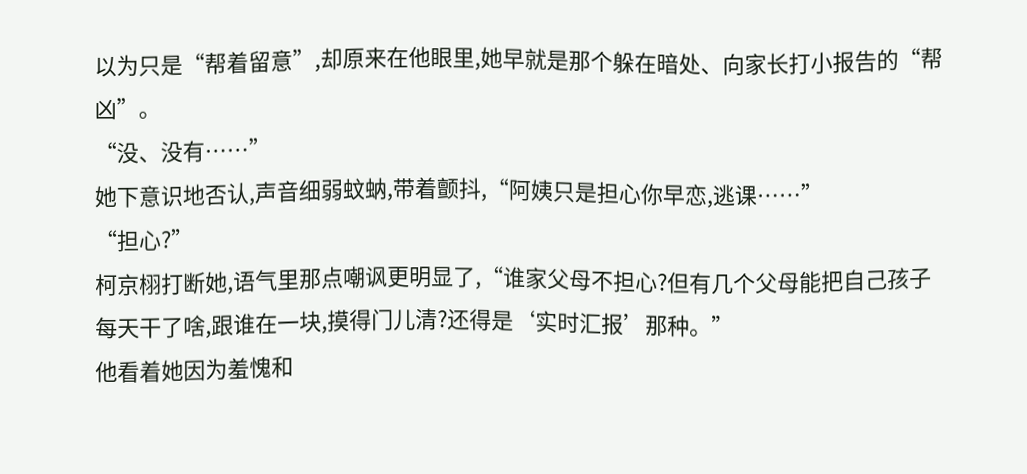以为只是“帮着留意”,却原来在他眼里,她早就是那个躲在暗处、向家长打小报告的“帮凶”。
“没、没有……”
她下意识地否认,声音细弱蚊蚋,带着颤抖,“阿姨只是担心你早恋,逃课……”
“担心?”
柯京栩打断她,语气里那点嘲讽更明显了,“谁家父母不担心?但有几个父母能把自己孩子每天干了啥,跟谁在一块,摸得门儿清?还得是‘实时汇报’那种。”
他看着她因为羞愧和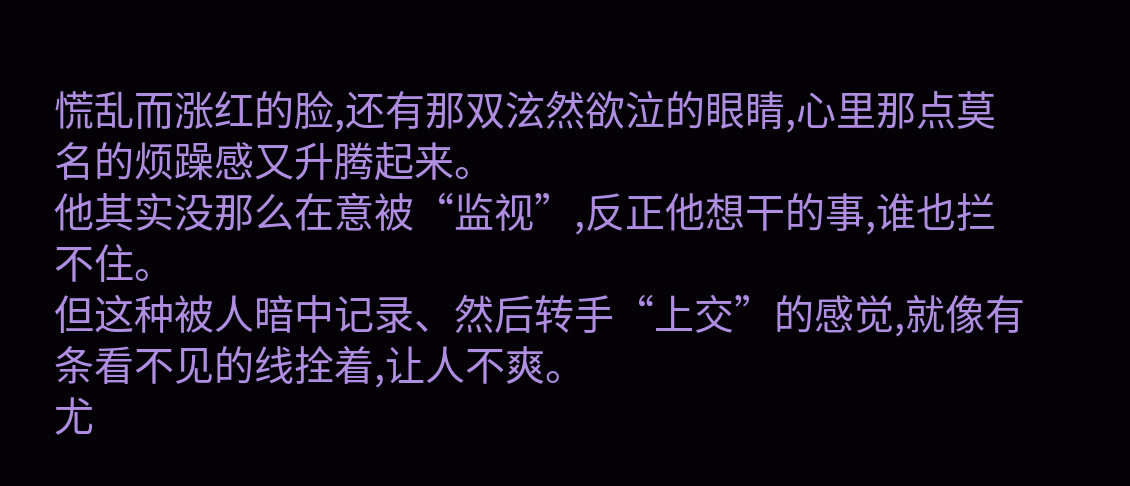慌乱而涨红的脸,还有那双泫然欲泣的眼睛,心里那点莫名的烦躁感又升腾起来。
他其实没那么在意被“监视”,反正他想干的事,谁也拦不住。
但这种被人暗中记录、然后转手“上交”的感觉,就像有条看不见的线拴着,让人不爽。
尤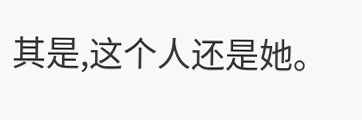其是,这个人还是她。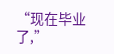“现在毕业了,”